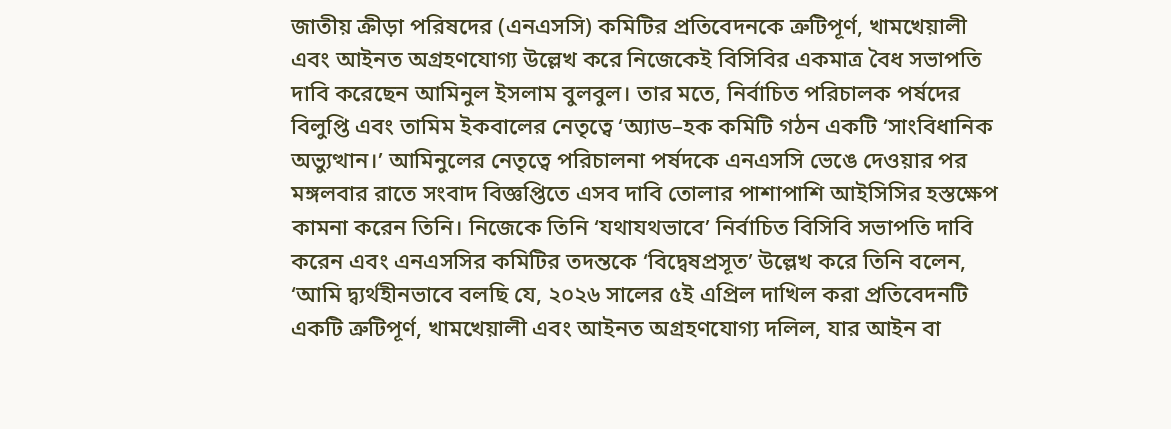জাতীয় ক্রীড়া পরিষদের (এনএসসি) কমিটির প্রতিবেদনকে ত্রুটিপূর্ণ, খামখেয়ালী এবং আইনত অগ্রহণযোগ্য উল্লেখ করে নিজেকেই বিসিবির একমাত্র বৈধ সভাপতি দাবি করেছেন আমিনুল ইসলাম বুলবুল। তার মতে, নির্বাচিত পরিচালক পর্ষদের বিলুপ্তি এবং তামিম ইকবালের নেতৃত্বে ‘অ্যাড–হক কমিটি গঠন একটি ‘সাংবিধানিক অভ্যুত্থান।’ আমিনুলের নেতৃত্বে পরিচালনা পর্ষদকে এনএসসি ভেঙে দেওয়ার পর মঙ্গলবার রাতে সংবাদ বিজ্ঞপ্তিতে এসব দাবি তোলার পাশাপাশি আইসিসির হস্তক্ষেপ কামনা করেন তিনি। নিজেকে তিনি ‘যথাযথভাবে’ নির্বাচিত বিসিবি সভাপতি দাবি করেন এবং এনএসসির কমিটির তদন্তকে ‘বিদ্বেষপ্রসূত’ উল্লেখ করে তিনি বলেন, ‘আমি দ্ব্যর্থহীনভাবে বলছি যে, ২০২৬ সালের ৫ই এপ্রিল দাখিল করা প্রতিবেদনটি একটি ত্রুটিপূর্ণ, খামখেয়ালী এবং আইনত অগ্রহণযোগ্য দলিল, যার আইন বা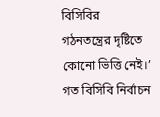বিসিবির গঠনতন্ত্রের দৃষ্টিতে কোনো ভিত্তি নেই।’ গত বিসিবি নির্বাচন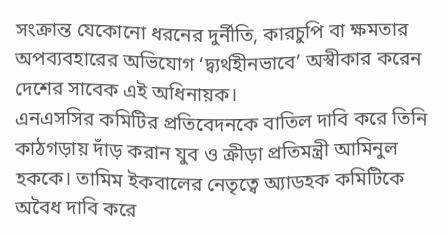সংক্রান্ত যেকোনো ধরনের দুর্নীতি, কারচুপি বা ক্ষমতার অপব্যবহারের অভিযোগ ‘দ্ব্যর্থহীনভাবে’ অস্বীকার করেন দেশের সাবেক এই অধিনায়ক।
এনএসসির কমিটির প্রতিবেদনকে বাতিল দাবি করে তিনি কাঠগড়ায় দাঁড় করান যুব ও ক্রীড়া প্রতিমন্ত্রী আমিনুল হককে। তামিম ইকবালের নেতৃত্বে অ্যাডহক কমিটিকে অবৈধ দাবি করে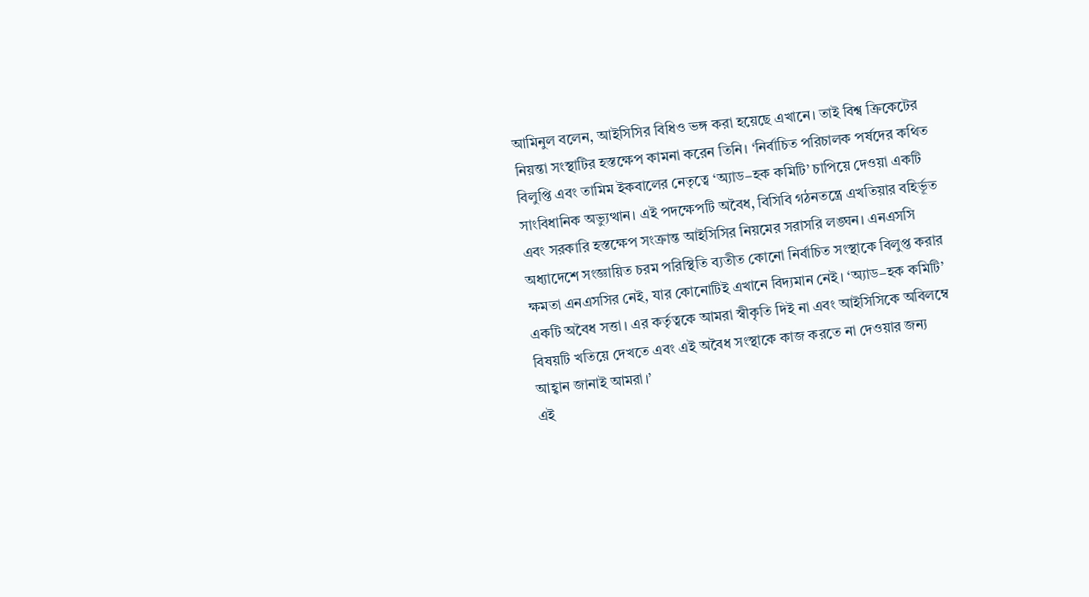আমিনুল বলেন, আইসিসির বিধিও ভঙ্গ করা হয়েছে এখানে। তাই বিশ্ব ক্রিকেটের নিয়ন্তা সংস্থাটির হস্তক্ষেপ কামনা করেন তিনি। ‘নির্বাচিত পরিচালক পর্ষদের কথিত বিলুপ্তি এবং তামিম ইকবালের নেতৃত্বে ‘অ্যাড–হক কমিটি’ চাপিয়ে দেওয়া একটি সাংবিধানিক অভ্যুত্থান। এই পদক্ষেপটি অবৈধ, বিসিবি গঠনতন্ত্রে এখতিয়ার বহির্ভূত এবং সরকারি হস্তক্ষেপ সংক্রান্ত আইসিসির নিয়মের সরাসরি লঙ্ঘন। এনএসসি অধ্যাদেশে সংজ্ঞায়িত চরম পরিস্থিতি ব্যতীত কোনো নির্বাচিত সংস্থাকে বিলুপ্ত করার ক্ষমতা এনএসসির নেই, যার কোনোটিই এখানে বিদ্যমান নেই। ‘অ্যাড–হক কমিটি’ একটি অবৈধ সত্তা। এর কর্তৃত্বকে আমরা স্বীকৃতি দিই না এবং আইসিসিকে অবিলম্বে বিষয়টি খতিয়ে দেখতে এবং এই অবৈধ সংস্থাকে কাজ করতে না দেওয়ার জন্য আহ্বান জানাই আমরা।’
এই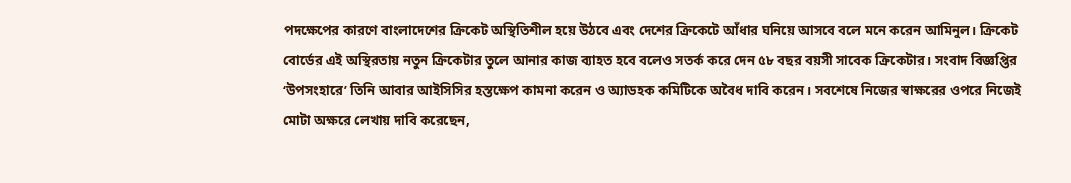পদক্ষেপের কারণে বাংলাদেশের ক্রিকেট অস্থিতিশীল হয়ে উঠবে এবং দেশের ক্রিকেটে আঁধার ঘনিয়ে আসবে বলে মনে করেন আমিনুল। ক্রিকেট বোর্ডের এই অস্থিরতায় নতুন ক্রিকেটার তুলে আনার কাজ ব্যাহত হবে বলেও সতর্ক করে দেন ৫৮ বছর বয়সী সাবেক ক্রিকেটার। সংবাদ বিজ্ঞপ্তির ‘উপসংহারে’ তিনি আবার আইসিসির হস্তক্ষেপ কামনা করেন ও অ্যাডহক কমিটিকে অবৈধ দাবি করেন। সবশেষে নিজের স্বাক্ষরের ওপরে নিজেই মোটা অক্ষরে লেখায় দাবি করেছেন,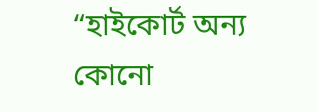“হাইকোর্ট অন্য কোনো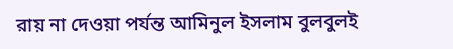রায় না দেওয়া পর্যন্ত আমিনুল ইসলাম বুলবুলই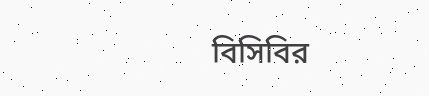বিসিবির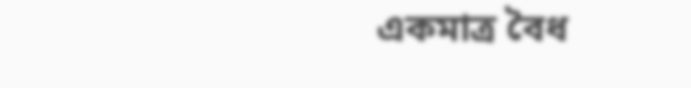একমাত্র বৈধ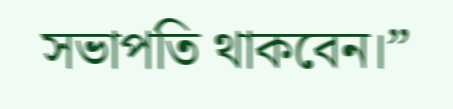সভাপতি থাকবেন।”